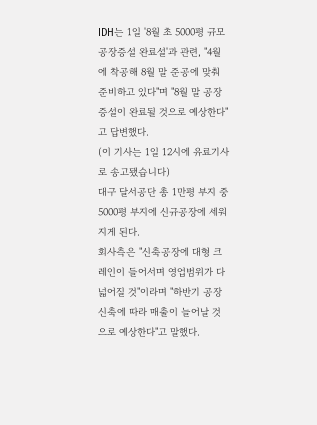IDH는 1일 '8월 초 5000평 규모 공장증설 완료설'과 관련, "4월에 착공해 8월 말 준공에 맞춰 준비하고 있다"며 "8월 말 공장증설이 완료될 것으로 예상한다"고 답변했다.
(이 기사는 1일 12시에 유료기사로 송고됐습니다)
대구 달서공단 총 1만평 부지 중 5000평 부지에 신규공장에 세워지게 된다.
회사측은 "신축공장에 대형 크레인이 들어서며 영업범위가 다 넓어질 것"이라며 "하반기 공장 신축에 따라 매출이 늘어날 것으로 예상한다"고 말했다.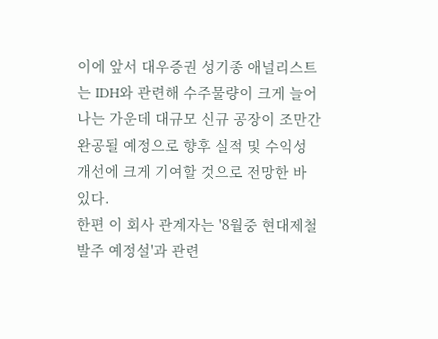이에 앞서 대우증권 성기종 애널리스트는 IDH와 관련해 수주물량이 크게 늘어나는 가운데 대규모 신규 공장이 조만간 완공될 예정으로 향후 실적 및 수익성 개선에 크게 기여할 것으로 전망한 바 있다.
한편 이 회사 관계자는 '8월중 현대제철 발주 예정설'과 관련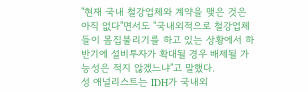"현재 국내 철강업체와 계약을 맺은 것은 아직 없다"면서도 "국내외적으로 철강업체들이 몸집불리기를 하고 있는 상황에서 하반기에 설비투자가 확대될 경우 배제될 가능성은 적지 않겠느냐"고 말했다.
성 애널리스트는 IDH가 국내외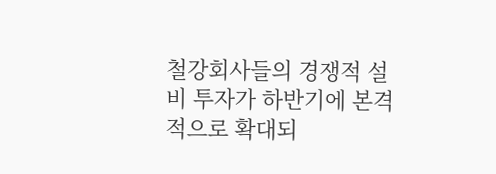철강회사들의 경쟁적 설비 투자가 하반기에 본격적으로 확대되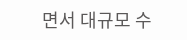면서 대규모 수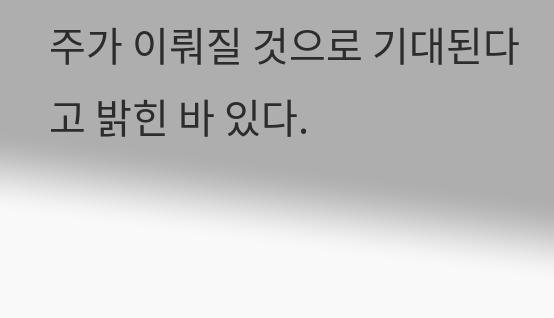주가 이뤄질 것으로 기대된다고 밝힌 바 있다.